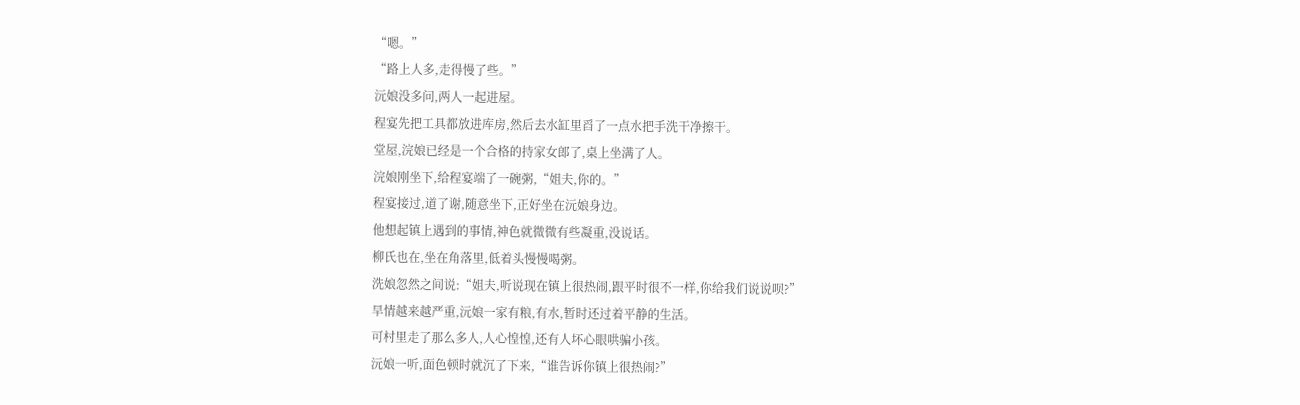“嗯。”
“路上人多,走得慢了些。”
沅娘没多问,两人一起进屋。
程宴先把工具都放进库房,然后去水缸里舀了一点水把手洗干净擦干。
堂屋,浣娘已经是一个合格的持家女郎了,桌上坐满了人。
浣娘刚坐下,给程宴端了一碗粥,“姐夫,你的。”
程宴接过,道了谢,随意坐下,正好坐在沅娘身边。
他想起镇上遇到的事情,神色就微微有些凝重,没说话。
柳氏也在,坐在角落里,低着头慢慢喝粥。
洗娘忽然之间说:“姐夫,听说现在镇上很热闹,跟平时很不一样,你给我们说说呗?”
旱情越来越严重,沅娘一家有粮,有水,暂时还过着平静的生活。
可村里走了那么多人,人心惶惶,还有人坏心眼哄骗小孩。
沅娘一听,面色顿时就沉了下来,“谁告诉你镇上很热闹?”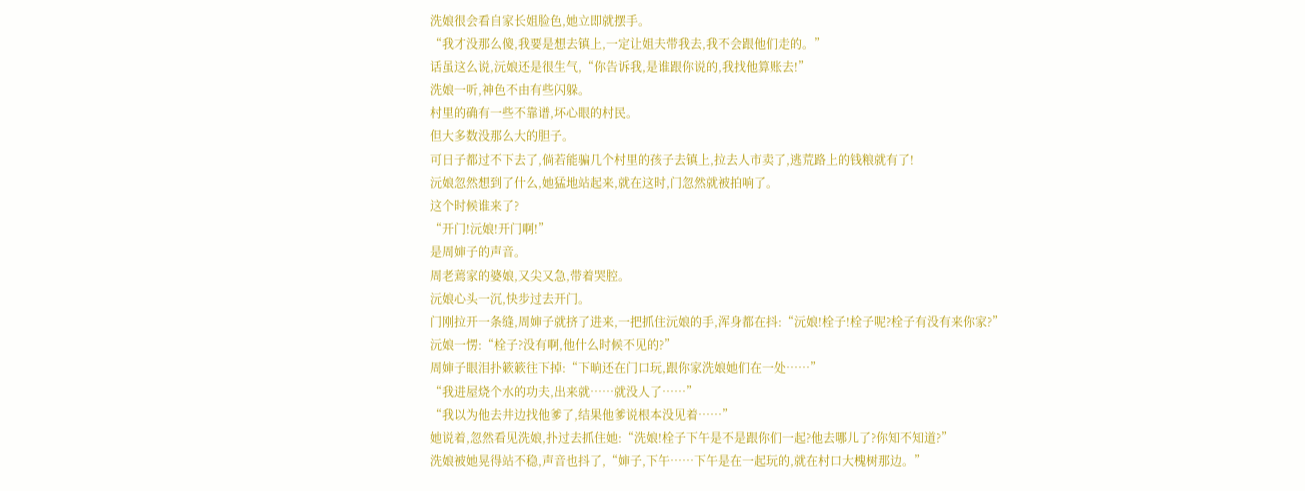洗娘很会看自家长姐脸色,她立即就摆手。
“我才没那么傻,我要是想去镇上,一定让姐夫带我去,我不会跟他们走的。”
话虽这么说,沅娘还是很生气,“你告诉我,是谁跟你说的,我找他算账去!”
洗娘一听,神色不由有些闪躲。
村里的确有一些不靠谱,坏心眼的村民。
但大多数没那么大的胆子。
可日子都过不下去了,倘若能骗几个村里的孩子去镇上,拉去人市卖了,逃荒路上的钱粮就有了!
沅娘忽然想到了什么,她猛地站起来,就在这时,门忽然就被拍响了。
这个时候谁来了?
“开门!沅娘!开门啊!”
是周婶子的声音。
周老蔫家的婆娘,又尖又急,带着哭腔。
沅娘心头一沉,快步过去开门。
门刚拉开一条缝,周婶子就挤了进来,一把抓住沅娘的手,浑身都在抖:“沅娘!栓子!栓子呢?栓子有没有来你家?”
沅娘一愣:“栓子?没有啊,他什么时候不见的?”
周婶子眼泪扑簌簌往下掉:“下晌还在门口玩,跟你家洗娘她们在一处……”
“我进屋烧个水的功夫,出来就……就没人了……”
“我以为他去井边找他爹了,结果他爹说根本没见着……”
她说着,忽然看见洗娘,扑过去抓住她:“洗娘!栓子下午是不是跟你们一起?他去哪儿了?你知不知道?”
洗娘被她晃得站不稳,声音也抖了,“婶子,下午……下午是在一起玩的,就在村口大槐树那边。”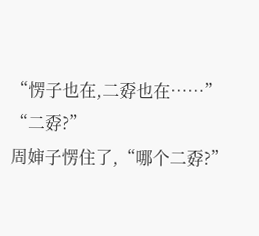“愣子也在,二孬也在……”
“二孬?”
周婶子愣住了,“哪个二孬?”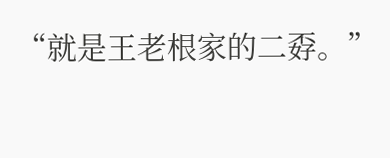“就是王老根家的二孬。”